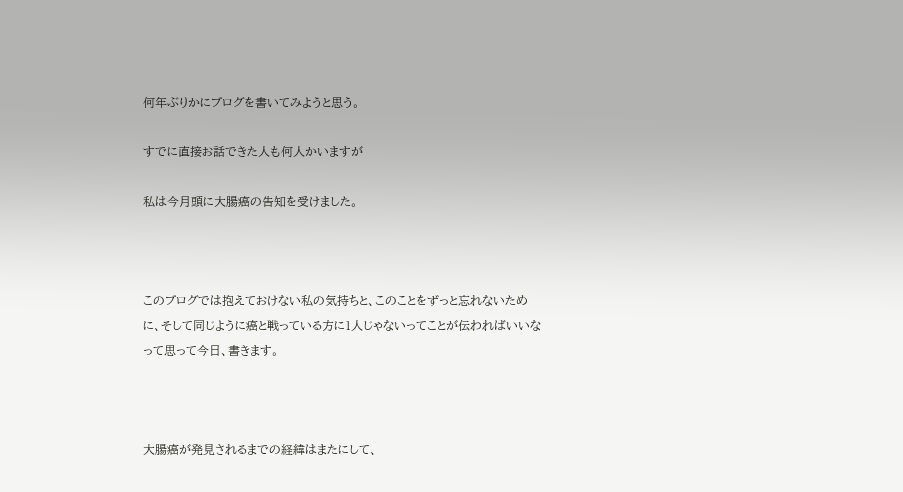何年ぶりかにブログを書いてみようと思う。

すでに直接お話できた人も何人かいますが

私は今月頭に大腸癌の告知を受けました。



このブログでは抱えておけない私の気持ちと、このことをずっと忘れないために、そして同じように癌と戦っている方に1人じゃないってことが伝わればいいなって思って今日、書きます。



大腸癌が発見されるまでの経緯はまたにして、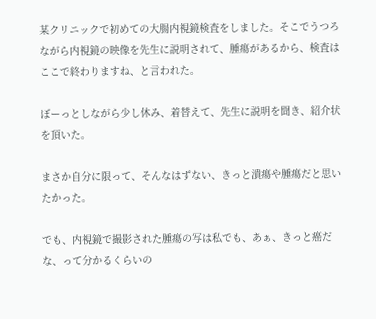某クリニックで初めての大腸内視鏡検査をしました。そこでうつろながら内視鏡の映像を先生に説明されて、腫瘍があるから、検査はここで終わりますね、と言われた。

ぼーっとしながら少し休み、着替えて、先生に説明を聞き、紹介状を頂いた。

まさか自分に限って、そんなはずない、きっと潰瘍や腫瘍だと思いたかった。

でも、内視鏡で撮影された腫瘍の写は私でも、あぁ、きっと癌だな、って分かるくらいの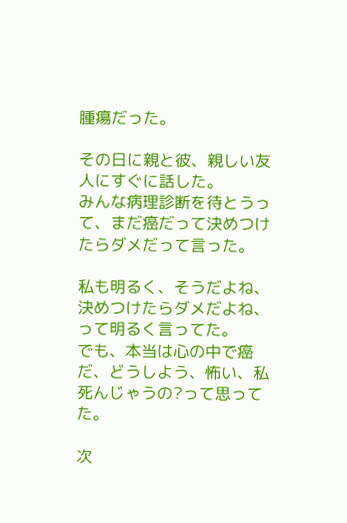腫瘍だった。

その日に親と彼、親しい友人にすぐに話した。
みんな病理診断を待とうって、まだ癌だって決めつけたらダメだって言った。

私も明るく、そうだよね、決めつけたらダメだよね、って明るく言ってた。
でも、本当は心の中で癌だ、どうしよう、怖い、私死んじゃうの?って思ってた。

次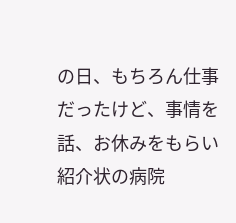の日、もちろん仕事だったけど、事情を話、お休みをもらい紹介状の病院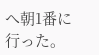へ朝1番に行った。